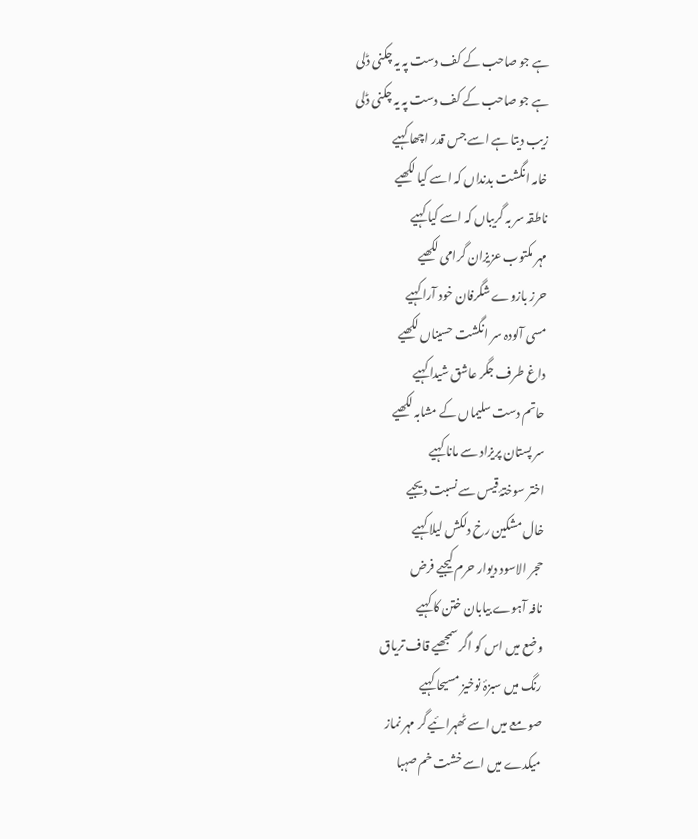ہے جو صاحب کے کف دست پہ یہ چکنی ڈلی
ہے جو صاحب کے کف دست پہ یہ چکنی ڈلی
زیب دیتا ہے اسے جس قدر اچھا کہیے
خامہ انگشت بدنداں کہ اسے کیا لکھیے
ناطقہ سر بہ گریباں کہ اسے کیا کہیے
مہر مکتوب عزیزان گرامی لکھیے
حرز بازوے شگرفان خود آرا کہیے
مسی آلودہ سر انگشت حسیناں لکھیے
داغ طرف جگر عاشق شیدا کہیے
حاتم دست سلیماں کے مشابہ لکھیے
سر پستان پریزاد سے مانا کہیے
اختر سوختۂ قیس سے نسبت دیجیے
خال مشکین رخ دلکش لیلا کہیے
حجر الاسود دیوار حرم کیجیے فرض
نافہ آہوے بیابان ختن کا کہیے
وضع میں اس کو اگر سمجھیے قاف تریاق
رنگ میں سبزۂ نوخیز مسیحا کہیے
صومعے میں اسے ٹھہرائیے گر مہر نماز
میکدے میں اسے خشت خم صہبا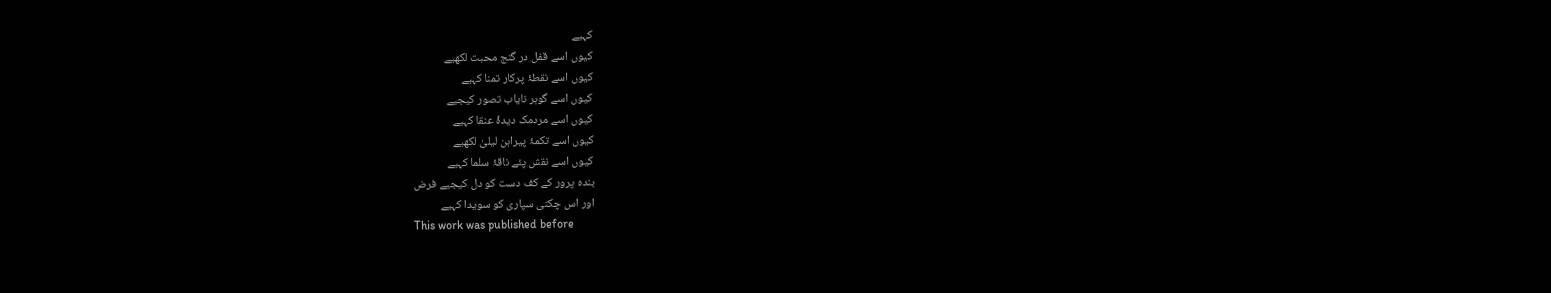کہیے
کیوں اسے قفل در گنج محبت لکھیے
کیوں اسے نقطۂ پرکار تمنا کہیے
کیوں اسے گوہر نایاب تصور کیجیے
کیوں اسے مردمک دیدۂ عنقا کہیے
کیوں اسے تکمۂ پیراہن لیلیٰ لکھیے
کیوں اسے نقش پئے ناقۂ سلما کہیے
بندہ پرور کے کف دست کو دل کیجیے فرض
اور اس چکنی سپاری کو سویدا کہیے
This work was published before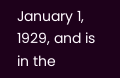January 1, 1929, and is in the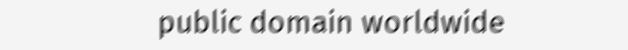public domain worldwide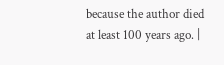because the author died at least 100 years ago. |